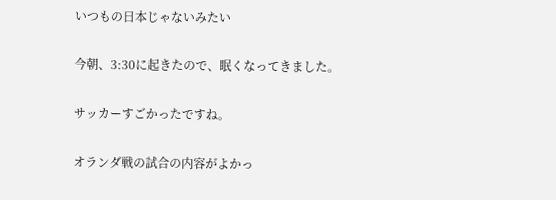いつもの日本じゃないみたい

今朝、3:30に起きたので、眠くなってきました。

サッカーすごかったですね。

オランダ戦の試合の内容がよかっ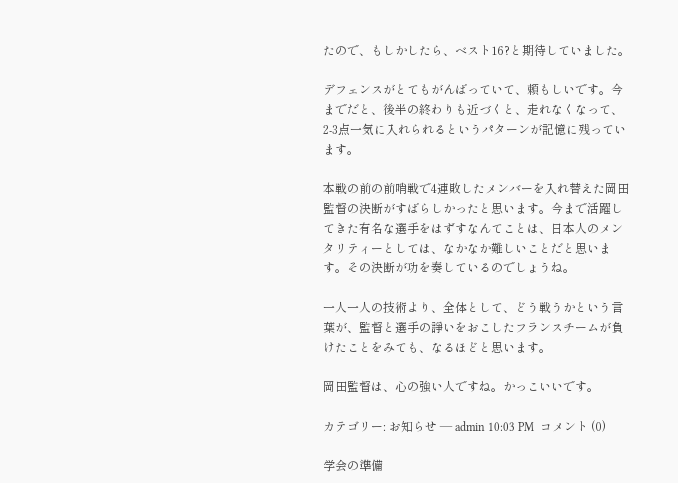たので、もしかしたら、ベスト16?と期待していました。

デフェンスがとてもがんばっていて、頼もしいです。今までだと、後半の終わりも近づくと、走れなくなって、2-3点一気に入れられるというパターンが記憶に残っています。

本戦の前の前哨戦で4連敗したメンバーを入れ替えた岡田監督の決断がすばらしかったと思います。今まで活躍してきた有名な選手をはずすなんてことは、日本人のメンタリティーとしては、なかなか難しいことだと思います。その決断が功を奏しているのでしょうね。

一人一人の技術より、全体として、どう戦うかという言葉が、監督と選手の諍いをおこしたフランスチームが負けたことをみても、なるほどと思います。

岡田監督は、心の強い人ですね。かっこいいです。

カテゴリー: お知らせ — admin 10:03 PM  コメント (0)

学会の準備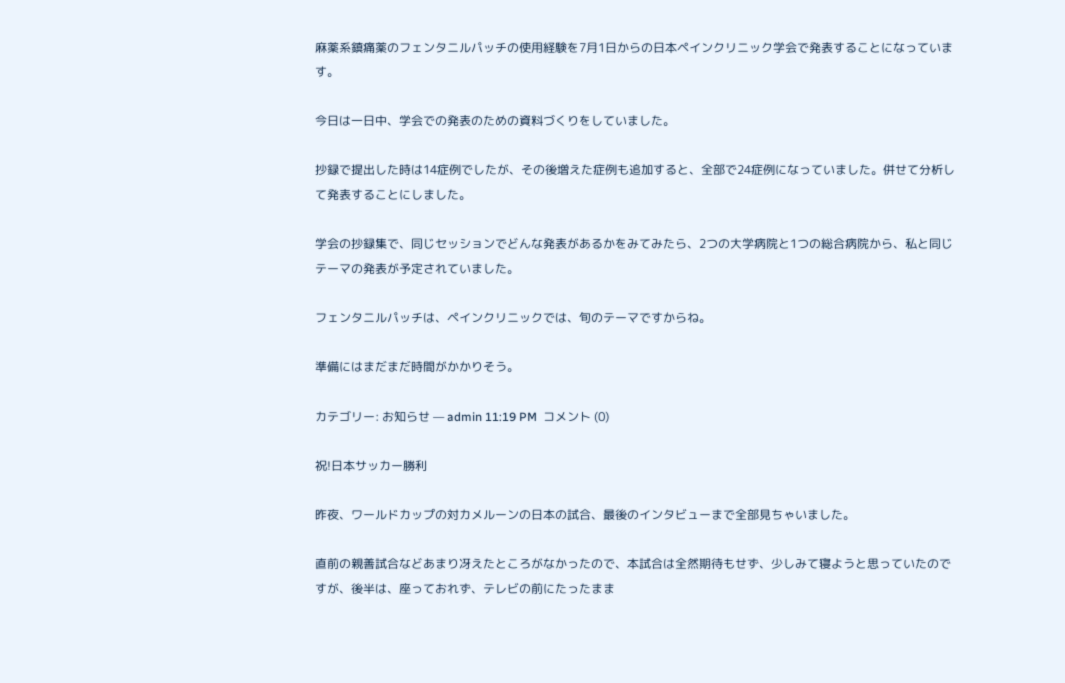麻薬系鎮痛薬のフェンタニルパッチの使用経験を7月1日からの日本ペインクリニック学会で発表することになっています。

今日は一日中、学会での発表のための資料づくりをしていました。

抄録で提出した時は14症例でしたが、その後増えた症例も追加すると、全部で24症例になっていました。併せて分析して発表することにしました。

学会の抄録集で、同じセッションでどんな発表があるかをみてみたら、2つの大学病院と1つの総合病院から、私と同じテーマの発表が予定されていました。

フェンタニルパッチは、ペインクリニックでは、旬のテーマですからね。

準備にはまだまだ時間がかかりそう。

カテゴリー: お知らせ — admin 11:19 PM  コメント (0)

祝!日本サッカー勝利

昨夜、ワールドカップの対カメルーンの日本の試合、最後のインタビューまで全部見ちゃいました。

直前の親善試合などあまり冴えたところがなかったので、本試合は全然期待もせず、少しみて寝ようと思っていたのですが、後半は、座っておれず、テレビの前にたったまま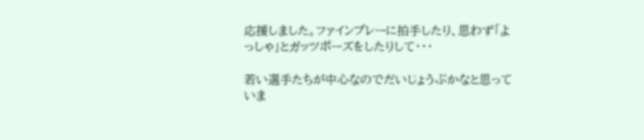応援しました。ファインプレーに拍手したり、思わず「よっしゃ」とガッツポーズをしたりして・・・

若い選手たちが中心なのでだいじょうぶかなと思っていま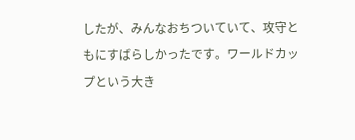したが、みんなおちついていて、攻守ともにすばらしかったです。ワールドカップという大き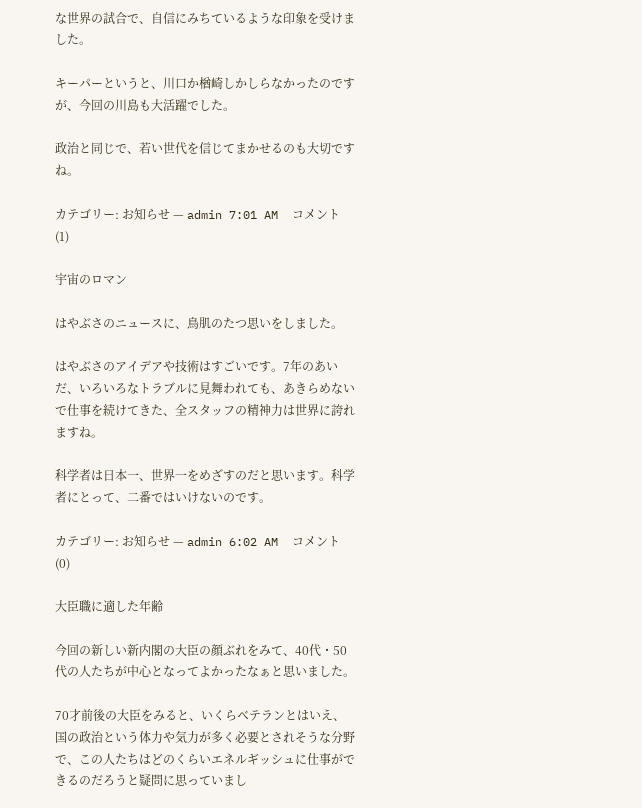な世界の試合で、自信にみちているような印象を受けました。

キーパーというと、川口か楢崎しかしらなかったのですが、今回の川島も大活躍でした。

政治と同じで、若い世代を信じてまかせるのも大切ですね。

カテゴリー: お知らせ — admin 7:01 AM  コメント (1)

宇宙のロマン

はやぶさのニュースに、鳥肌のたつ思いをしました。

はやぶさのアイデアや技術はすごいです。7年のあいだ、いろいろなトラブルに見舞われても、あきらめないで仕事を続けてきた、全スタッフの精神力は世界に誇れますね。

科学者は日本一、世界一をめざすのだと思います。科学者にとって、二番ではいけないのです。

カテゴリー: お知らせ — admin 6:02 AM  コメント (0)

大臣職に適した年齢

今回の新しい新内閣の大臣の顔ぶれをみて、40代・50代の人たちが中心となってよかったなぁと思いました。

70才前後の大臣をみると、いくらベテランとはいえ、国の政治という体力や気力が多く必要とされそうな分野で、この人たちはどのくらいエネルギッシュに仕事ができるのだろうと疑問に思っていまし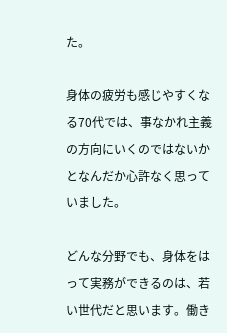た。

身体の疲労も感じやすくなる70代では、事なかれ主義の方向にいくのではないかとなんだか心許なく思っていました。

どんな分野でも、身体をはって実務ができるのは、若い世代だと思います。働き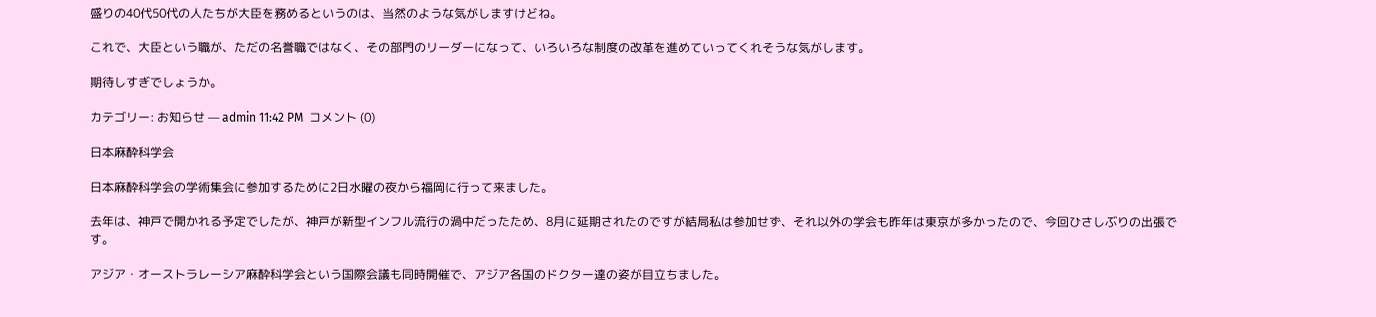盛りの40代50代の人たちが大臣を務めるというのは、当然のような気がしますけどね。

これで、大臣という職が、ただの名誉職ではなく、その部門のリーダーになって、いろいろな制度の改革を進めていってくれそうな気がします。

期待しすぎでしょうか。

カテゴリー: お知らせ — admin 11:42 PM  コメント (0)

日本麻酔科学会

日本麻酔科学会の学術集会に参加するために2日水曜の夜から福岡に行って来ました。

去年は、神戸で開かれる予定でしたが、神戸が新型インフル流行の渦中だったため、8月に延期されたのですが結局私は参加せず、それ以外の学会も昨年は東京が多かったので、今回ひさしぶりの出張です。

アジア・オーストラレーシア麻酔科学会という国際会議も同時開催で、アジア各国のドクター達の姿が目立ちました。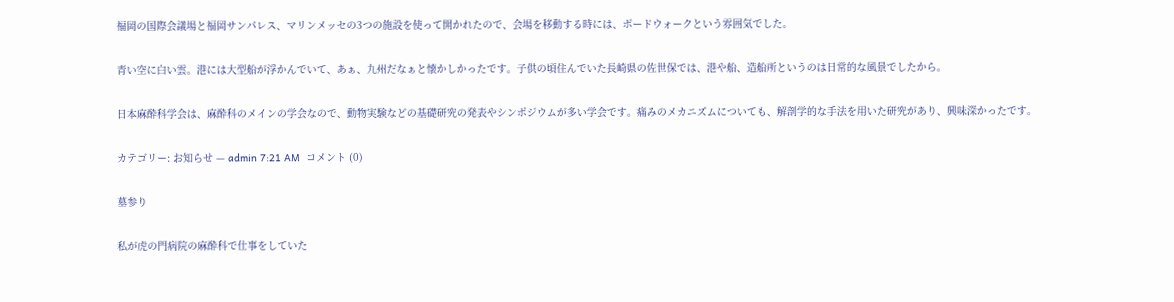福岡の国際会議場と福岡サンパレス、マリンメッセの3つの施設を使って開かれたので、会場を移動する時には、ボードウォークという雰囲気でした。

青い空に白い雲。港には大型船が浮かんでいて、あぁ、九州だなぁと懐かしかったです。子供の頃住んでいた長崎県の佐世保では、港や船、造船所というのは日常的な風景でしたから。

日本麻酔科学会は、麻酔科のメインの学会なので、動物実験などの基礎研究の発表やシンポジウムが多い学会です。痛みのメカニズムについても、解剖学的な手法を用いた研究があり、興味深かったです。

カテゴリー: お知らせ — admin 7:21 AM  コメント (0)

墓参り

私が虎の門病院の麻酔科で仕事をしていた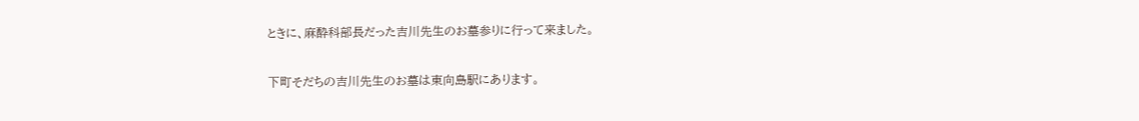ときに、麻酔科部長だった吉川先生のお墓参りに行って来ました。

下町そだちの吉川先生のお墓は東向島駅にあります。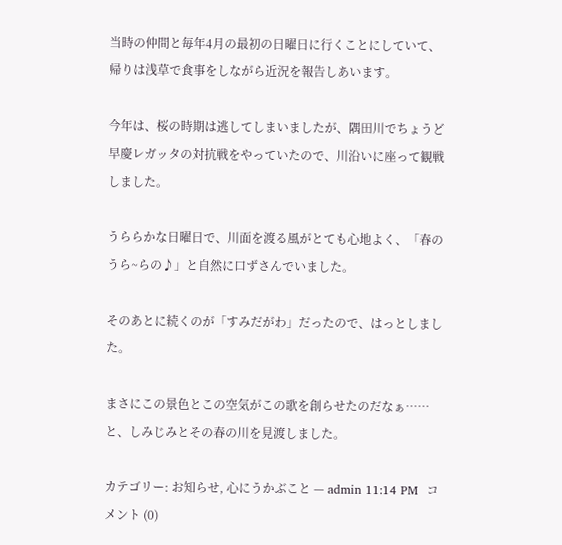当時の仲間と毎年4月の最初の日曜日に行くことにしていて、帰りは浅草で食事をしながら近況を報告しあいます。

今年は、桜の時期は逃してしまいましたが、隅田川でちょうど早慶レガッタの対抗戦をやっていたので、川沿いに座って観戦しました。

うららかな日曜日で、川面を渡る風がとても心地よく、「春のうら~らの♪」と自然に口ずさんでいました。

そのあとに続くのが「すみだがわ」だったので、はっとしました。

まさにこの景色とこの空気がこの歌を創らせたのだなぁ……と、しみじみとその春の川を見渡しました。

カテゴリー: お知らせ, 心にうかぶこと — admin 11:14 PM  コメント (0)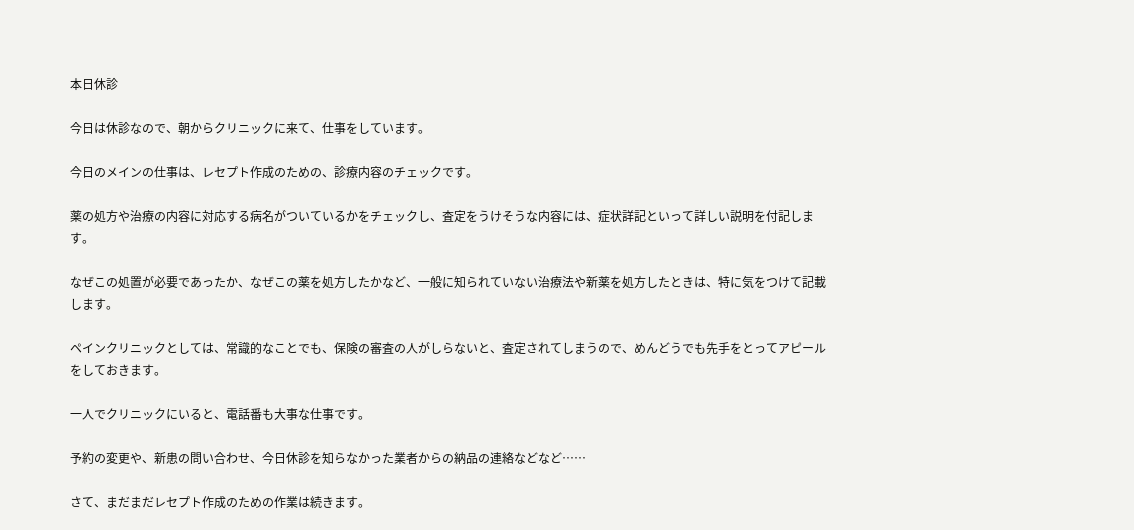本日休診

今日は休診なので、朝からクリニックに来て、仕事をしています。

今日のメインの仕事は、レセプト作成のための、診療内容のチェックです。

薬の処方や治療の内容に対応する病名がついているかをチェックし、査定をうけそうな内容には、症状詳記といって詳しい説明を付記します。

なぜこの処置が必要であったか、なぜこの薬を処方したかなど、一般に知られていない治療法や新薬を処方したときは、特に気をつけて記載します。

ペインクリニックとしては、常識的なことでも、保険の審査の人がしらないと、査定されてしまうので、めんどうでも先手をとってアピールをしておきます。

一人でクリニックにいると、電話番も大事な仕事です。

予約の変更や、新患の問い合わせ、今日休診を知らなかった業者からの納品の連絡などなど……

さて、まだまだレセプト作成のための作業は続きます。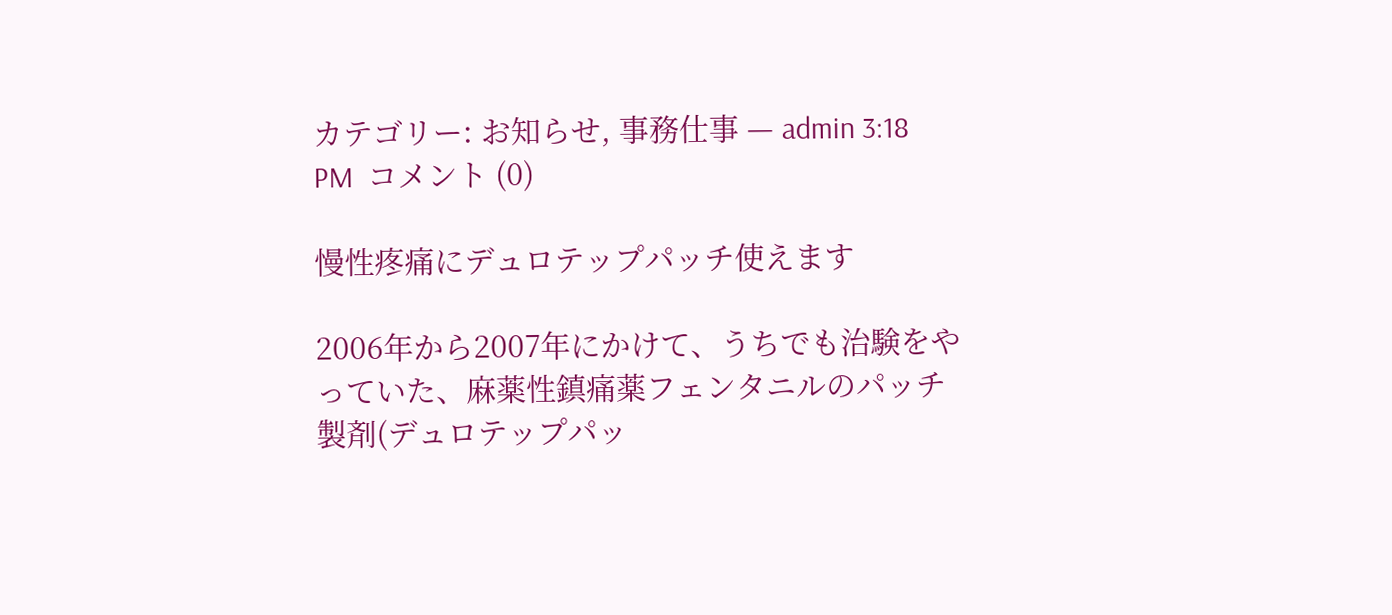カテゴリー: お知らせ, 事務仕事 — admin 3:18 PM  コメント (0)

慢性疼痛にデュロテップパッチ使えます

2006年から2007年にかけて、うちでも治験をやっていた、麻薬性鎮痛薬フェンタニルのパッチ製剤(デュロテップパッ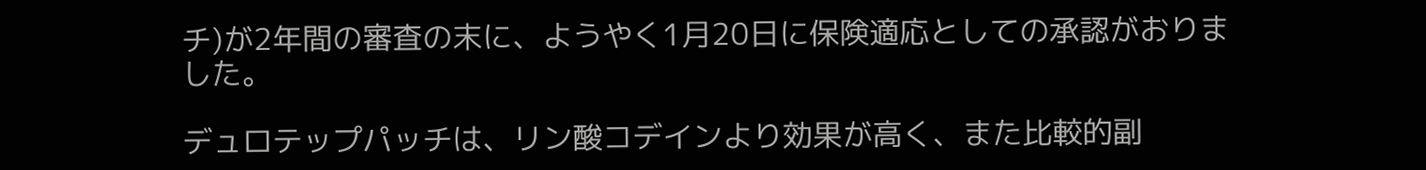チ)が2年間の審査の末に、ようやく1月20日に保険適応としての承認がおりました。

デュロテップパッチは、リン酸コデインより効果が高く、また比較的副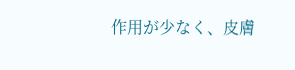作用が少なく、皮膚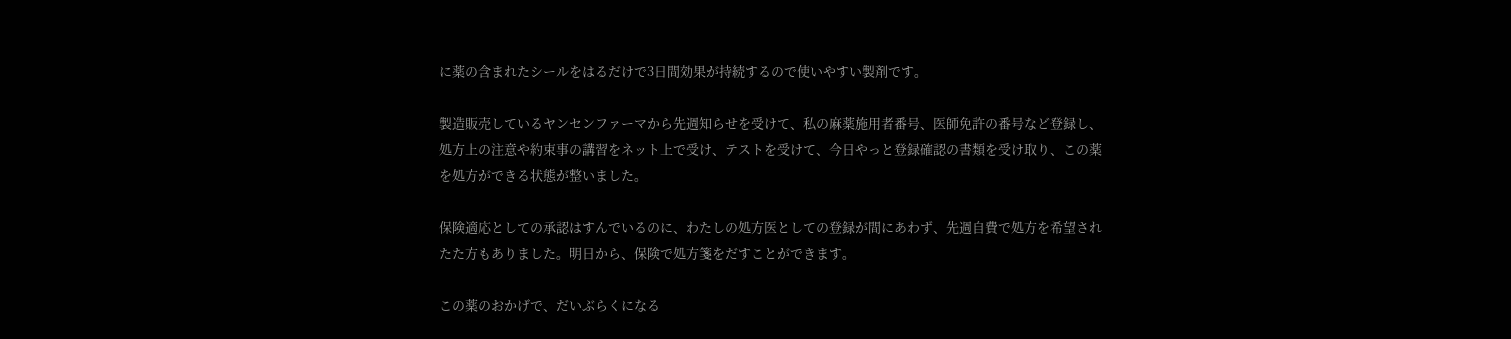に薬の含まれたシールをはるだけで3日間効果が持続するので使いやすい製剤です。

製造販売しているヤンセンファーマから先週知らせを受けて、私の麻薬施用者番号、医師免許の番号など登録し、処方上の注意や約束事の講習をネット上で受け、テストを受けて、今日やっと登録確認の書類を受け取り、この薬を処方ができる状態が整いました。

保険適応としての承認はすんでいるのに、わたしの処方医としての登録が間にあわず、先週自費で処方を希望されたた方もありました。明日から、保険で処方箋をだすことができます。

この薬のおかげで、だいぶらくになる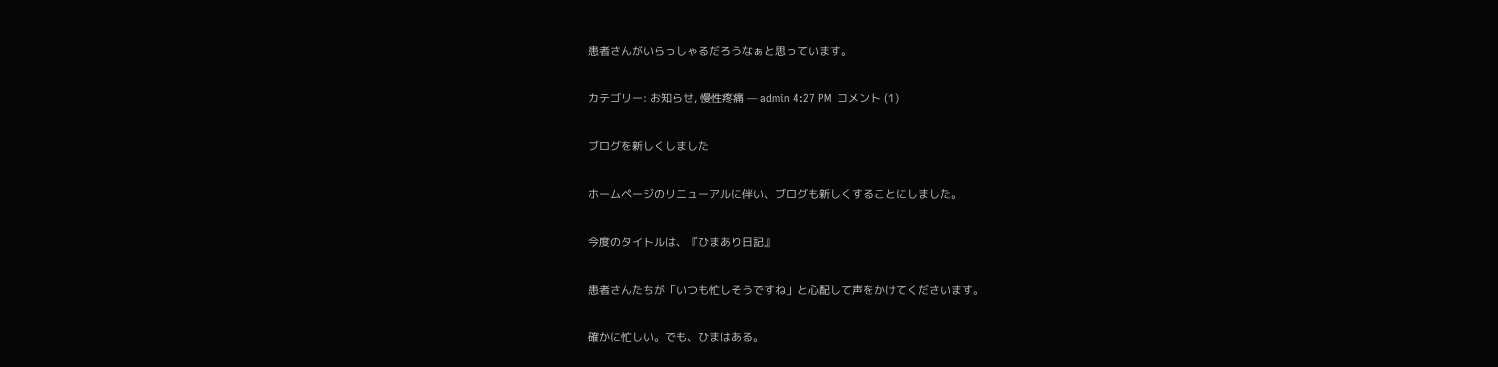患者さんがいらっしゃるだろうなぁと思っています。

カテゴリー: お知らせ, 慢性疼痛 — admin 4:27 PM  コメント (1)

ブログを新しくしました

ホームページのリニューアルに伴い、ブログも新しくすることにしました。

今度のタイトルは、『ひまあり日記』

患者さんたちが「いつも忙しそうですね」と心配して声をかけてくださいます。

確かに忙しい。でも、ひまはある。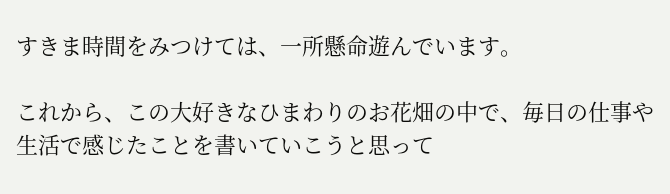すきま時間をみつけては、一所懸命遊んでいます。

これから、この大好きなひまわりのお花畑の中で、毎日の仕事や生活で感じたことを書いていこうと思って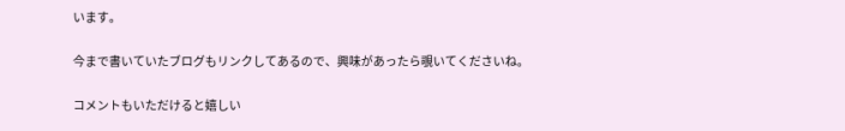います。

今まで書いていたブログもリンクしてあるので、興味があったら覗いてくださいね。

コメントもいただけると嬉しい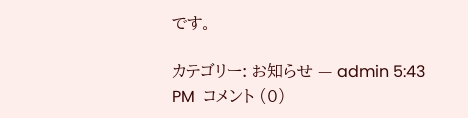です。

カテゴリー: お知らせ — admin 5:43 PM  コメント (0)